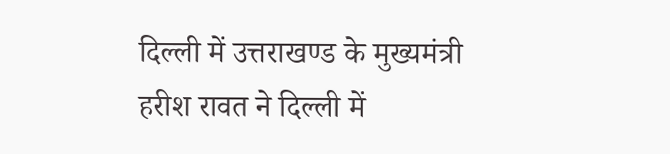दिल्ली में उत्तराखण्ड के मुख्यमंत्री हरीश रावत ने दिल्ली में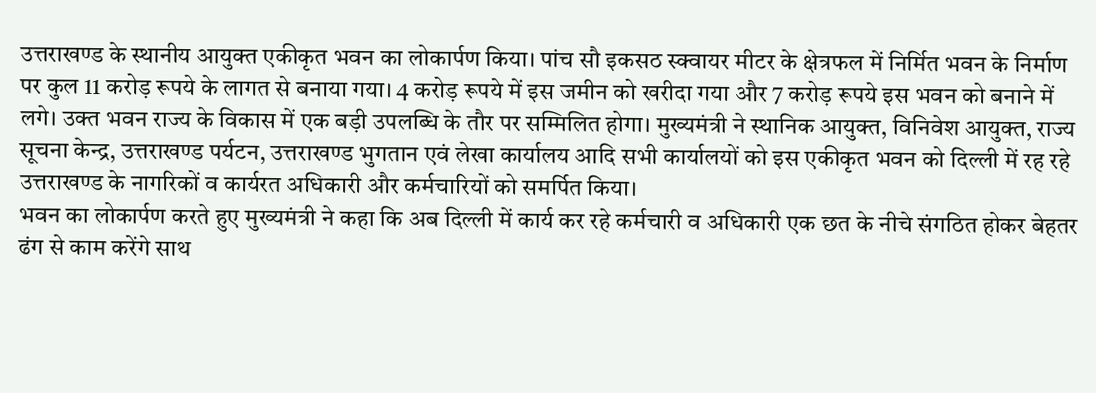उत्तराखण्ड के स्थानीय आयुक्त एकीकृत भवन का लोकार्पण किया। पांच सौ इकसठ स्क्वायर मीटर के क्षेत्रफल में निर्मित भवन के निर्माण पर कुल 11 करोड़ रूपये के लागत से बनाया गया। 4 करोड़ रूपये में इस जमीन को खरीदा गया और 7 करोड़ रूपये इस भवन को बनाने में लगे। उक्त भवन राज्य के विकास में एक बड़ी उपलब्धि के तौर पर सम्मिलित होगा। मुख्यमंत्री ने स्थानिक आयुक्त, विनिवेश आयुक्त, राज्य सूचना केन्द्र, उत्तराखण्ड पर्यटन, उत्तराखण्ड भुगतान एवं लेखा कार्यालय आदि सभी कार्यालयों को इस एकीकृत भवन को दिल्ली में रह रहे उत्तराखण्ड के नागरिकों व कार्यरत अधिकारी और कर्मचारियों को समर्पित किया।
भवन का लोकार्पण करते हुए मुख्यमंत्री ने कहा कि अब दिल्ली में कार्य कर रहे कर्मचारी व अधिकारी एक छत के नीचे संगठित होकर बेहतर ढंग से काम करेंगे साथ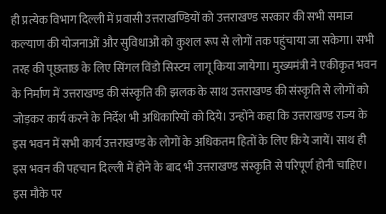ही प्रत्येक विभाग दिल्ली में प्रवासी उत्तराखण्डियों को उत्तराखण्ड सरकार की सभी समाज कल्याण की योजनाओं और सुविधाओं को कुशल रूप से लोगों तक पहुंचाया जा सकेगा। सभी तरह की पूछताछ के लिए सिंगल विंडो सिस्टम लागू किया जायेगा। मुख्यमंत्री ने एकीकृत भवन के निर्माण में उत्तराखण्ड की संस्कृति की झलक के साथ उत्तराखण्ड की संस्कृति से लोगों को जोड़कर कार्य करने के निर्देश भी अधिकारियों को दिये। उन्होंने कहा कि उत्तराखण्ड राज्य के इस भवन में सभी कार्य उत्तराखण्ड के लोगों के अधिकतम हितों के लिए किये जायें। साथ ही इस भवन की पहचान दिल्ली में होने के बाद भी उत्तराखण्ड संस्कृति से परिपूर्ण होनी चाहिए। इस मौके पर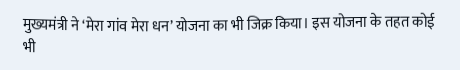मुख्यमंत्री ने ‘मेरा गांव मेरा धन’ योजना का भी जिक्र किया। इस योजना के तहत कोई भी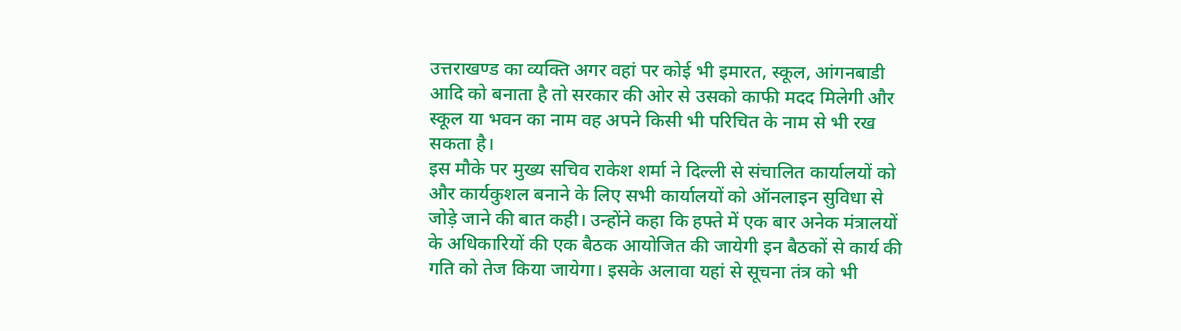उत्तराखण्ड का व्यक्ति अगर वहां पर कोई भी इमारत, स्कूल, आंगनबाडी आदि को बनाता है तो सरकार की ओर से उसको काफी मदद मिलेगी और स्कूल या भवन का नाम वह अपने किसी भी परिचित के नाम से भी रख सकता है।
इस मौके पर मुख्य सचिव राकेश शर्मा ने दिल्ली से संचालित कार्यालयों को और कार्यकुशल बनाने के लिए सभी कार्यालयों को ऑनलाइन सुविधा से जोड़े जाने की बात कही। उन्होंने कहा कि हफ्ते में एक बार अनेक मंत्रालयों के अधिकारियों की एक बैठक आयोजित की जायेगी इन बैठकों से कार्य की गति को तेज किया जायेगा। इसके अलावा यहां से सूचना तंत्र को भी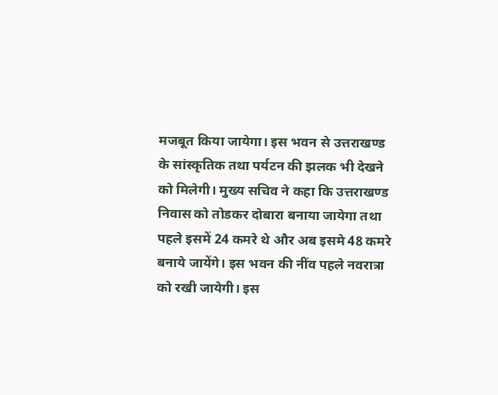मजबूत किया जायेगा। इस भवन से उत्तराखण्ड के सांस्कृतिक तथा पर्यटन की झलक भी देखने को मिलेगी। मुख्य सचिव ने कहा कि उत्तराखण्ड निवास को तोडकर दोबारा बनाया जायेगा तथा पहले इसमें 24 कमरे थे और अब इसमे 48 कमरे बनाये जायेंगे। इस भवन की नींव पहले नवरात्रा को रखी जायेगी। इस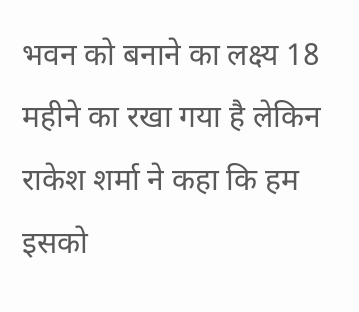भवन को बनाने का लक्ष्य 18 महीने का रखा गया है लेकिन राकेश शर्मा ने कहा कि हम इसको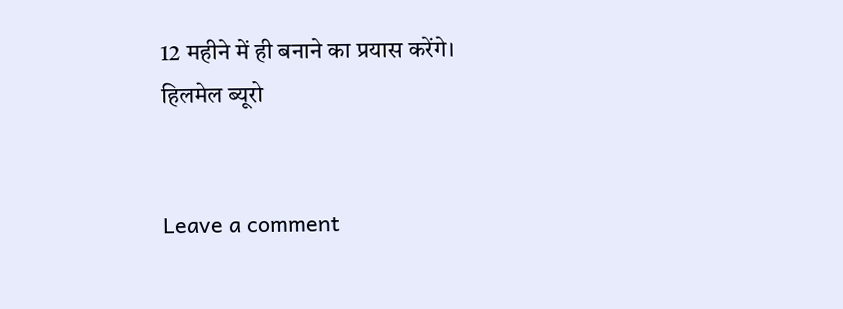12 महीने में ही बनाने का प्रयास करेंगे।
हिलमेल ब्यूरो


Leave a comment